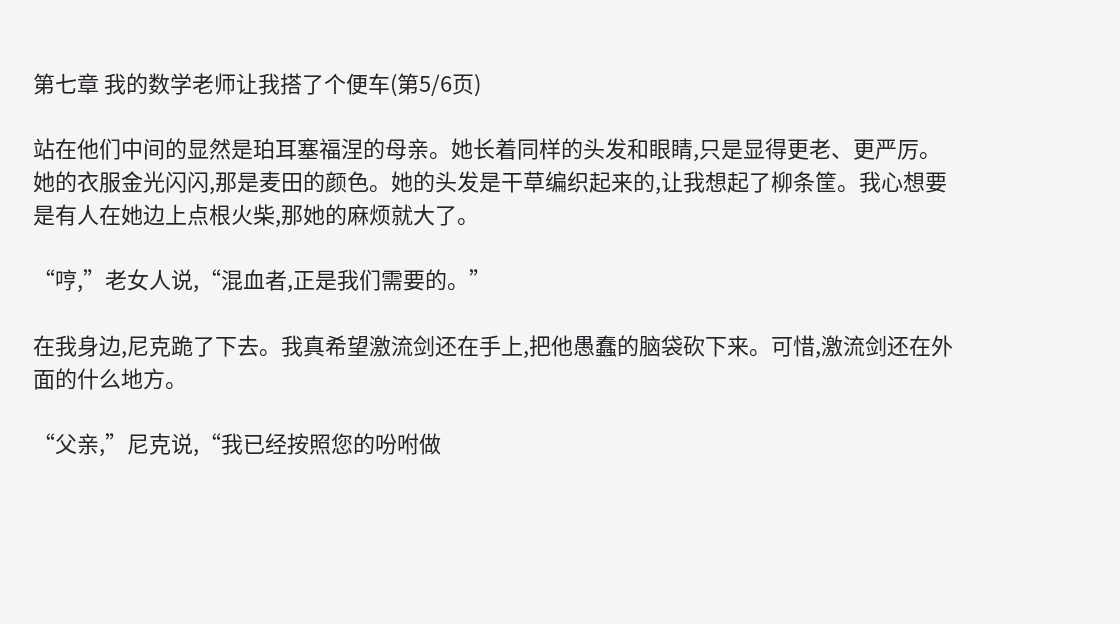第七章 我的数学老师让我搭了个便车(第5/6页)

站在他们中间的显然是珀耳塞福涅的母亲。她长着同样的头发和眼睛,只是显得更老、更严厉。她的衣服金光闪闪,那是麦田的颜色。她的头发是干草编织起来的,让我想起了柳条筐。我心想要是有人在她边上点根火柴,那她的麻烦就大了。

“哼,”老女人说,“混血者,正是我们需要的。”

在我身边,尼克跪了下去。我真希望激流剑还在手上,把他愚蠢的脑袋砍下来。可惜,激流剑还在外面的什么地方。

“父亲,”尼克说,“我已经按照您的吩咐做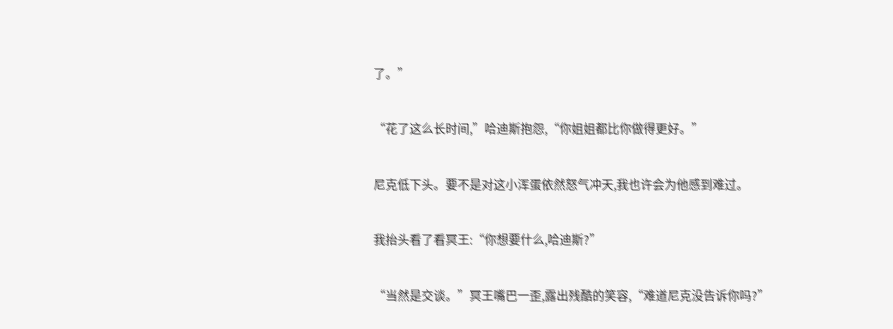了。”

“花了这么长时间,”哈迪斯抱怨,“你姐姐都比你做得更好。”

尼克低下头。要不是对这小浑蛋依然怒气冲天,我也许会为他感到难过。

我抬头看了看冥王:“你想要什么,哈迪斯?”

“当然是交谈。”冥王嘴巴一歪,露出残酷的笑容,“难道尼克没告诉你吗?”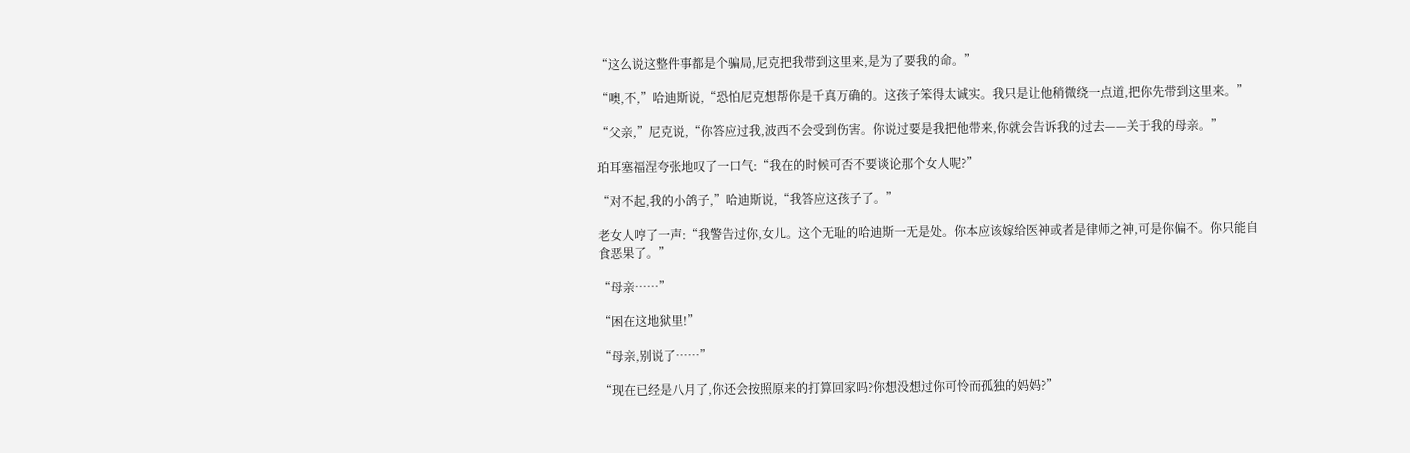“这么说这整件事都是个骗局,尼克把我带到这里来,是为了要我的命。”

“噢,不,”哈迪斯说,“恐怕尼克想帮你是千真万确的。这孩子笨得太诚实。我只是让他稍微绕一点道,把你先带到这里来。”

“父亲,”尼克说,“你答应过我,波西不会受到伤害。你说过要是我把他带来,你就会告诉我的过去——关于我的母亲。”

珀耳塞福涅夸张地叹了一口气:“我在的时候可否不要谈论那个女人呢?”

“对不起,我的小鸽子,”哈迪斯说,“我答应这孩子了。”

老女人哼了一声:“我警告过你,女儿。这个无耻的哈迪斯一无是处。你本应该嫁给医神或者是律师之神,可是你偏不。你只能自食恶果了。”

“母亲……”

“困在这地狱里!”

“母亲,别说了……”

“现在已经是八月了,你还会按照原来的打算回家吗?你想没想过你可怜而孤独的妈妈?”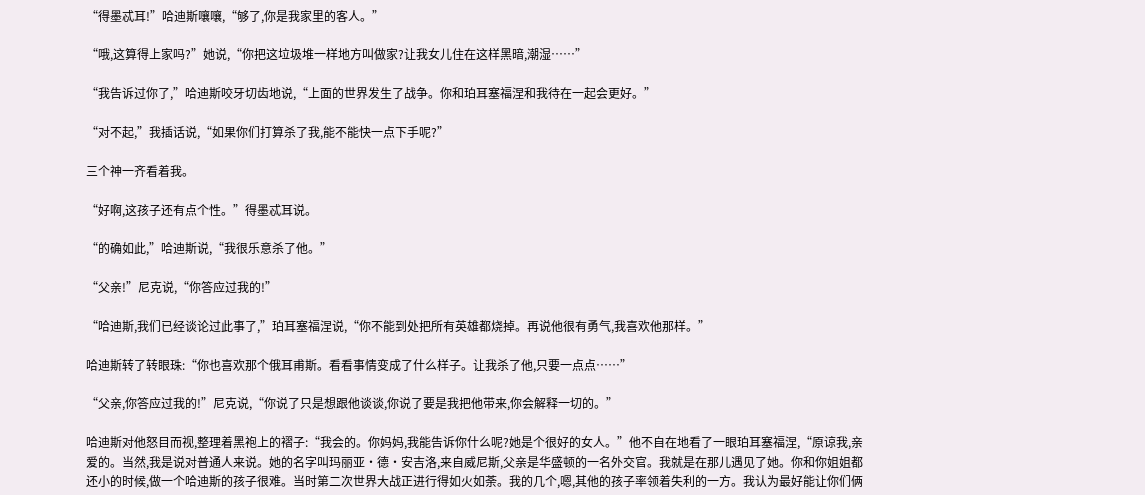“得墨忒耳!”哈迪斯嚷嚷,“够了,你是我家里的客人。”

“哦,这算得上家吗?”她说,“你把这垃圾堆一样地方叫做家?让我女儿住在这样黑暗,潮湿……”

“我告诉过你了,”哈迪斯咬牙切齿地说,“上面的世界发生了战争。你和珀耳塞福涅和我待在一起会更好。”

“对不起,”我插话说,“如果你们打算杀了我,能不能快一点下手呢?”

三个神一齐看着我。

“好啊,这孩子还有点个性。”得墨忒耳说。

“的确如此,”哈迪斯说,“我很乐意杀了他。”

“父亲!”尼克说,“你答应过我的!”

“哈迪斯,我们已经谈论过此事了,”珀耳塞福涅说,“你不能到处把所有英雄都烧掉。再说他很有勇气,我喜欢他那样。”

哈迪斯转了转眼珠:“你也喜欢那个俄耳甫斯。看看事情变成了什么样子。让我杀了他,只要一点点……”

“父亲,你答应过我的!”尼克说,“你说了只是想跟他谈谈,你说了要是我把他带来,你会解释一切的。”

哈迪斯对他怒目而视,整理着黑袍上的褶子:“我会的。你妈妈,我能告诉你什么呢?她是个很好的女人。”他不自在地看了一眼珀耳塞福涅,“原谅我,亲爱的。当然,我是说对普通人来说。她的名字叫玛丽亚·德·安吉洛,来自威尼斯,父亲是华盛顿的一名外交官。我就是在那儿遇见了她。你和你姐姐都还小的时候,做一个哈迪斯的孩子很难。当时第二次世界大战正进行得如火如荼。我的几个,嗯,其他的孩子率领着失利的一方。我认为最好能让你们俩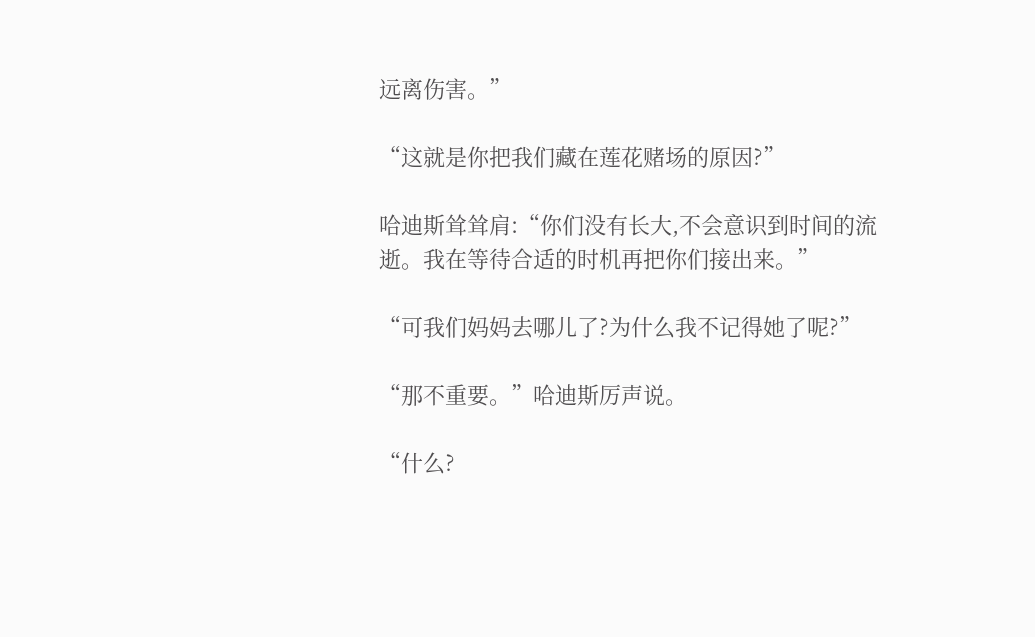远离伤害。”

“这就是你把我们藏在莲花赌场的原因?”

哈迪斯耸耸肩:“你们没有长大,不会意识到时间的流逝。我在等待合适的时机再把你们接出来。”

“可我们妈妈去哪儿了?为什么我不记得她了呢?”

“那不重要。”哈迪斯厉声说。

“什么?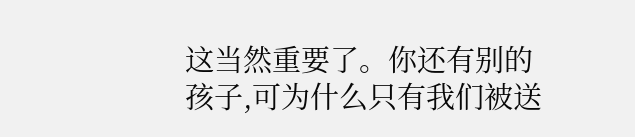这当然重要了。你还有别的孩子,可为什么只有我们被送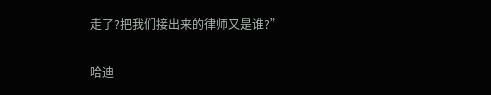走了?把我们接出来的律师又是谁?”

哈迪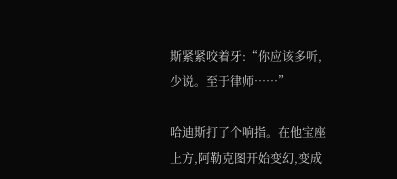斯紧紧咬着牙:“你应该多听,少说。至于律师……”

哈迪斯打了个响指。在他宝座上方,阿勒克图开始变幻,变成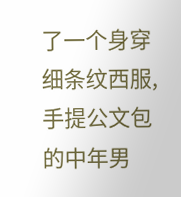了一个身穿细条纹西服,手提公文包的中年男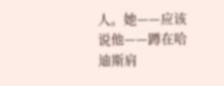人。她——应该说他——蹲在哈迪斯肩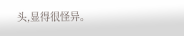头,显得很怪异。